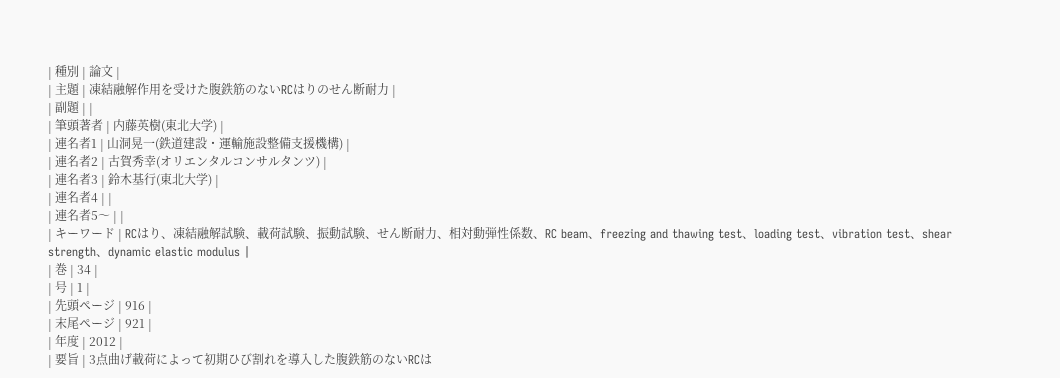| 種別 | 論文 |
| 主題 | 凍結融解作用を受けた腹鉄筋のないRCはりのせん断耐力 |
| 副題 | |
| 筆頭著者 | 内藤英樹(東北大学) |
| 連名者1 | 山洞晃一(鉄道建設・運輸施設整備支援機構) |
| 連名者2 | 古賀秀幸(オリエンタルコンサルタンツ) |
| 連名者3 | 鈴木基行(東北大学) |
| 連名者4 | |
| 連名者5〜 | |
| キーワード | RCはり、凍結融解試験、載荷試験、振動試験、せん断耐力、相対動弾性係数、RC beam、freezing and thawing test、loading test、vibration test、shear strength、dynamic elastic modulus |
| 巻 | 34 |
| 号 | 1 |
| 先頭ページ | 916 |
| 末尾ページ | 921 |
| 年度 | 2012 |
| 要旨 | 3点曲げ載荷によって初期ひび割れを導入した腹鉄筋のないRCは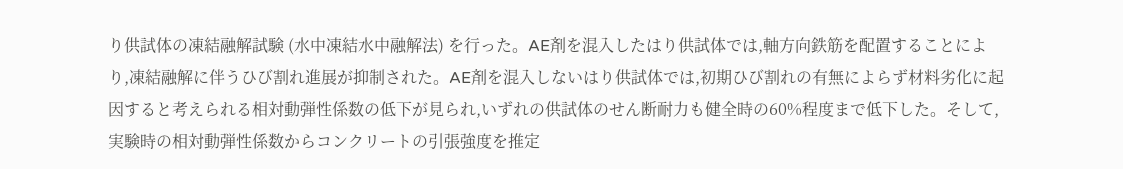り供試体の凍結融解試験 (水中凍結水中融解法) を行った。AE剤を混入したはり供試体では,軸方向鉄筋を配置することにより,凍結融解に伴うひび割れ進展が抑制された。AE剤を混入しないはり供試体では,初期ひび割れの有無によらず材料劣化に起因すると考えられる相対動弾性係数の低下が見られ,いずれの供試体のせん断耐力も健全時の60%程度まで低下した。そして,実験時の相対動弾性係数からコンクリートの引張強度を推定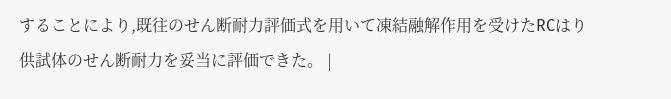することにより,既往のせん断耐力評価式を用いて凍結融解作用を受けたRCはり供試体のせん断耐力を妥当に評価できた。 |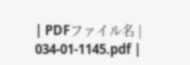| PDFファイル名 | 034-01-1145.pdf |